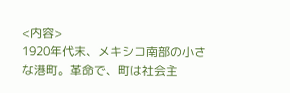<内容>
1920年代末、メキシコ南部の小さな港町。革命で、町は社会主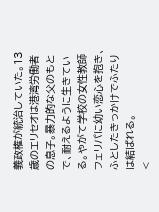義政権が統治していた。13歳のエリセオは港湾労働者の息子。暴力的な父のもとで、耐えるように生きている。やがて学校の女性教師フェリパに幼い恋心を抱き、ふとしたきっかけでふたりは結ばれる。
<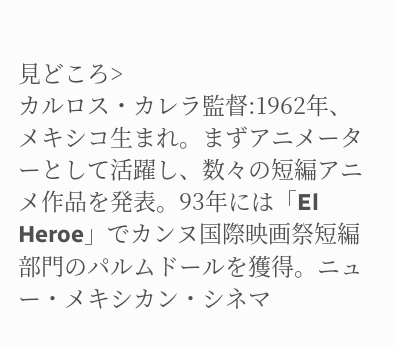見どころ>
カルロス・カレラ監督:1962年、メキシコ生まれ。まずアニメーターとして活躍し、数々の短編アニメ作品を発表。93年には「El Heroe」でカンヌ国際映画祭短編部門のパルムドールを獲得。ニュー・メキシカン・シネマ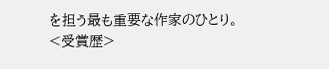を担う最も重要な作家のひとり。
<受賞歴>